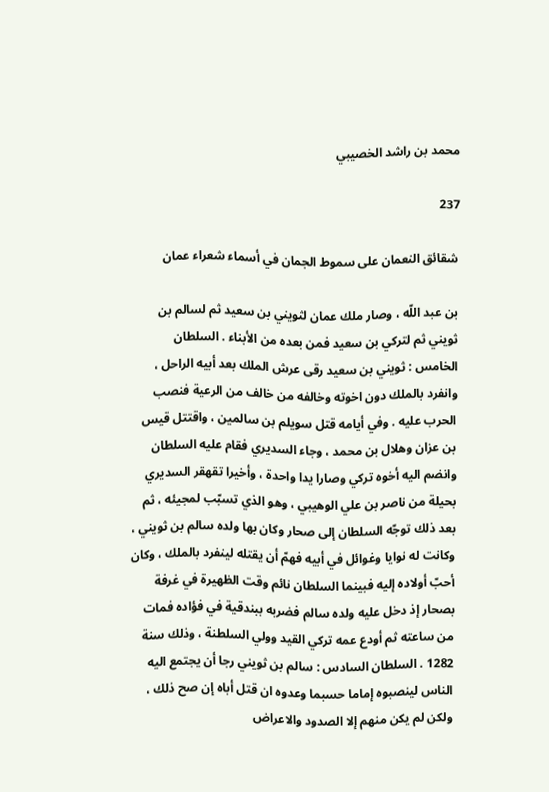محمد بن راشد الخصيبي

237

شقائق النعمان على سموط الجمان في أسماء شعراء عمان

بن عبد اللّه ، وصار ملك عمان لثويني بن سعيد ثم لسالم بن ثويني ثم لتركي بن سعيد فمن بعده من الأبناء . السلطان الخامس : ثويني بن سعيد رقى عرش الملك بعد أبيه الراحل ، وانفرد بالملك دون اخوته وخالفه من خالف من الرعية فنصب الحرب عليه . وفي أيامه قتل سويلم بن سالمين ، واقتتل قيس بن عزان وهلال بن محمد ، وجاء السديري فقام عليه السلطان وانضم اليه أخوه تركي وصارا يدا واحدة ، وأخيرا تقهقر السديري بحيلة من ناصر بن علي الوهيبي ، وهو الذي تسبّب لمجيئه ، ثم بعد ذلك توجّه السلطان إلى صحار وكان بها ولده سالم بن ثويني ، وكانت له نوايا وغوائل في أبيه فهمّ أن يقتله لينفرد بالملك ، وكان أحبّ أولاده إليه فبينما السلطان نائم وقت الظهيرة في غرفة بصحار إذ دخل عليه ولده سالم فضربه ببندقية في فؤاده فمات من ساعته ثم أودع عمه تركي القيد وولي السلطنة ، وذلك سنة 1282 . السلطان السادس : سالم بن ثويني رجا أن يجتمع اليه الناس لينصبوه إماما حسبما وعدوه ان قتل أباه إن صح ذلك ، ولكن لم يكن منهم إلا الصدود والاعراض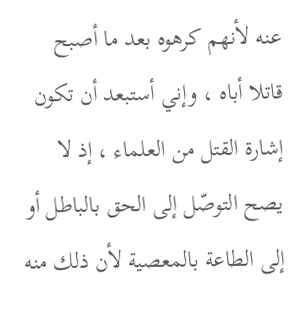عنه لأنهم كرهوه بعد ما أصبح قاتلا أباه ، وإني أستبعد أن تكون إشارة القتل من العلماء ، إذ لا يصح التوصّل إلى الحق بالباطل أو إلى الطاعة بالمعصية لأن ذلك منه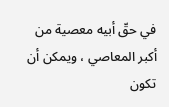في حقّ أبيه معصية من أكبر المعاصي ، ويمكن أن تكون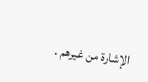الإشارة من غيرهم .